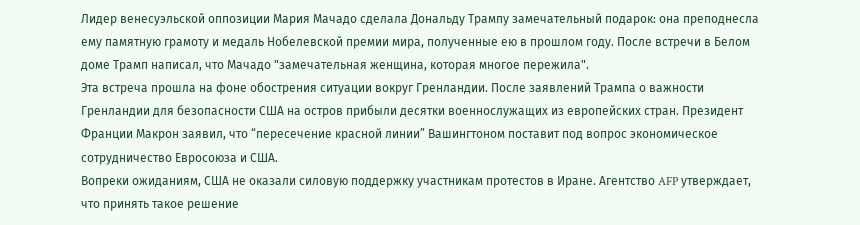Лидер венесуэльской оппозиции Мария Мачадо сделала Дональду Трампу замечательный подарок: она преподнесла ему памятную грамоту и медаль Нобелевской премии мира, полученные ею в прошлом году. После встречи в Белом доме Трамп написал, что Мачадо "замечательная женщина, которая многое пережила".
Эта встреча прошла на фоне обострения ситуации вокруг Гренландии. После заявлений Трампа о важности Гренландии для безопасности США на остров прибыли десятки военнослужащих из европейских стран. Президент Франции Макрон заявил, что “пересечение красной линии” Вашингтоном поставит под вопрос экономическое сотрудничество Евросоюза и США.
Вопреки ожиданиям, США не оказали силовую поддержку участникам протестов в Иране. Агентство AFP утверждает, что принять такое решение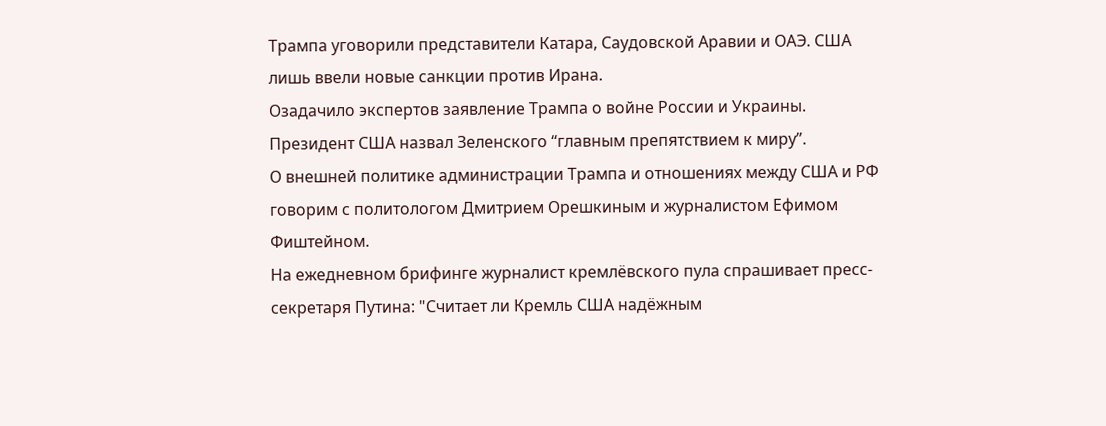Трампа уговорили представители Катара, Саудовской Аравии и ОАЭ. США лишь ввели новые санкции против Ирана.
Озадачило экспертов заявление Трампа о войне России и Украины. Президент США назвал Зеленского “главным препятствием к миру”.
О внешней политике администрации Трампа и отношениях между США и РФ говорим с политологом Дмитрием Орешкиным и журналистом Ефимом Фиштейном.
На ежедневном брифинге журналист кремлёвского пула спрашивает пресс-секретаря Путина: "Считает ли Кремль США надёжным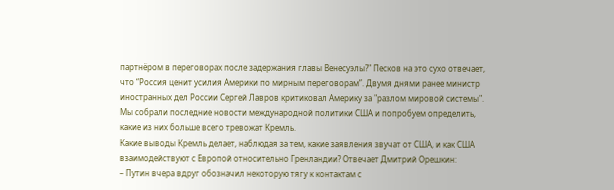партнёром в переговорах после задержания главы Венесуэлы?" Песков на это сухо отвечает, что “Россия ценит усилия Америки по мирным переговорам”. Двумя днями ранее министр иностранных дел России Сергей Лавров критиковал Америку за "разлом мировой системы". Мы собрали последние новости международной политики США и попробуем определить, какие из них больше всего тревожат Кремль.
Какие выводы Кремль делает, наблюдая за тем, какие заявления звучат от США, и как США взаимодействуют с Европой относительно Гренландии? Отвечает Дмитрий Орешкин:
– Путин вчера вдруг обозначил некоторую тягу к контактам с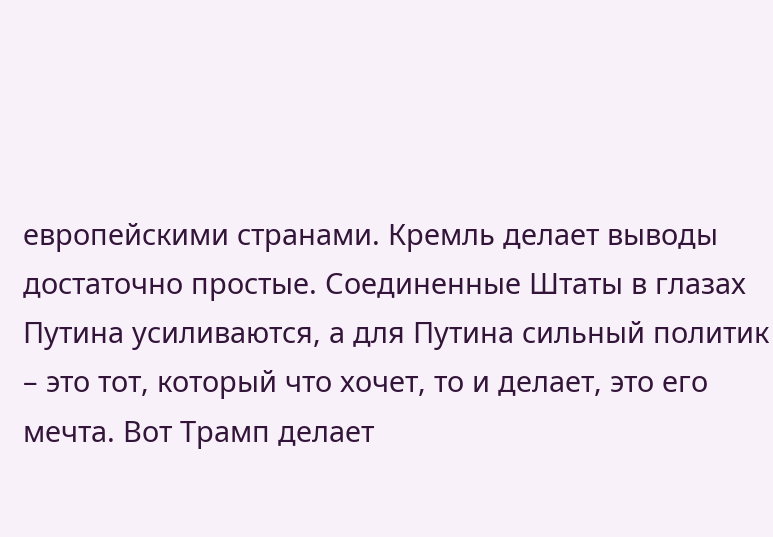европейскими странами. Кремль делает выводы достаточно простые. Соединенные Штаты в глазах Путина усиливаются, а для Путина сильный политик – это тот, который что хочет, то и делает, это его мечта. Вот Трамп делает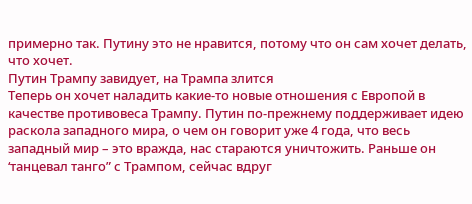примерно так. Путину это не нравится, потому что он сам хочет делать, что хочет.
Путин Трампу завидует, на Трампа злится
Теперь он хочет наладить какие-то новые отношения с Европой в качестве противовеса Трампу. Путин по-прежнему поддерживает идею раскола западного мира, о чем он говорит уже 4 года, что весь западный мир – это вражда, нас стараются уничтожить. Раньше он ‘танцевал танго” с Трампом, сейчас вдруг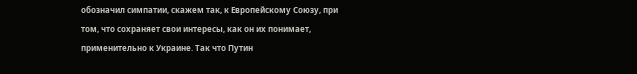обозначил симпатии, скажем так, к Европейскому Союзу, при том, что сохраняет свои интересы, как он их понимает, применительно к Украине. Так что Путин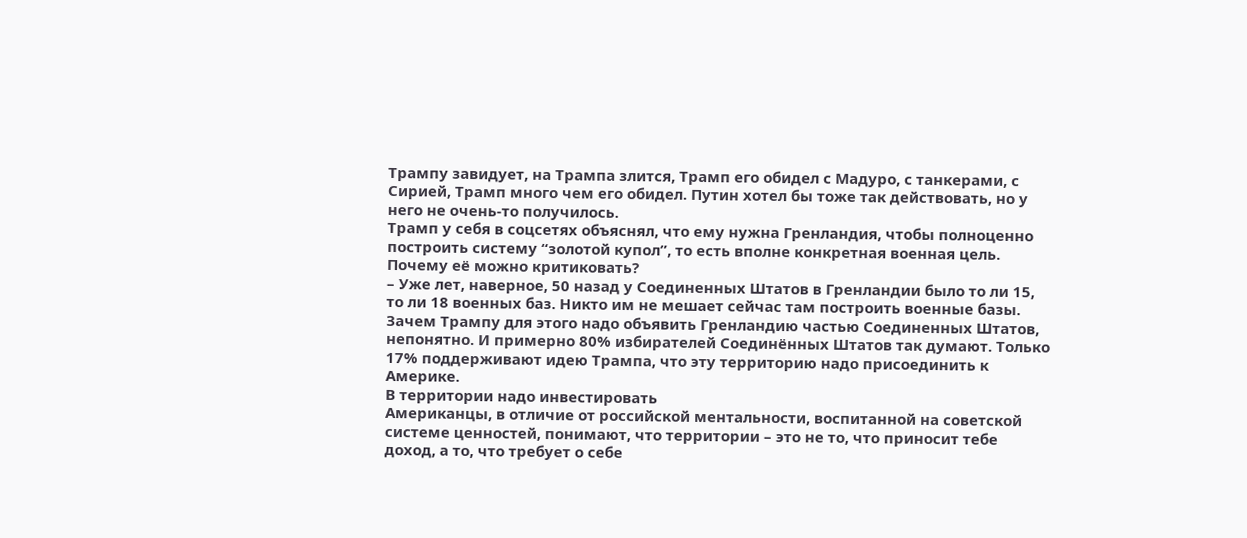Трампу завидует, на Трампа злится, Трамп его обидел с Мадуро, с танкерами, с Сирией, Трамп много чем его обидел. Путин хотел бы тоже так действовать, но у него не очень-то получилось.
Трамп у себя в соцсетях объяснял, что ему нужна Гренландия, чтобы полноценно построить систему “золотой купол”, то есть вполне конкретная военная цель. Почему её можно критиковать?
– Уже лет, наверное, 50 назад у Соединенных Штатов в Гренландии было то ли 15, то ли 18 военных баз. Никто им не мешает сейчас там построить военные базы. Зачем Трампу для этого надо объявить Гренландию частью Соединенных Штатов, непонятно. И примерно 80% избирателей Соединённых Штатов так думают. Только 17% поддерживают идею Трампа, что эту территорию надо присоединить к Америке.
В территории надо инвестировать
Американцы, в отличие от российской ментальности, воспитанной на советской системе ценностей, понимают, что территории – это не то, что приносит тебе доход, а то, что требует о себе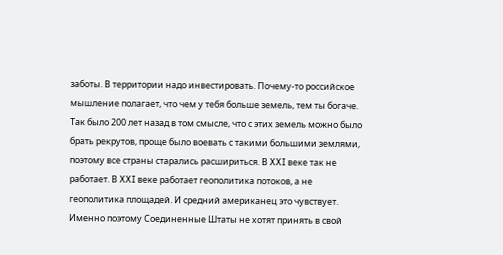заботы. В территории надо инвестировать. Почему-то российское мышление полагает, что чем у тебя больше земель, тем ты богаче. Так было 200 лет назад в том смысле, что с этих земель можно было брать рекрутов, проще было воевать с такими большими землями, поэтому все страны старались расшириться. В XXI веке так не работает. В XXI веке работает геополитика потоков, а не геополитика площадей. И средний американец это чувствует. Именно поэтому Соединенные Штаты не хотят принять в свой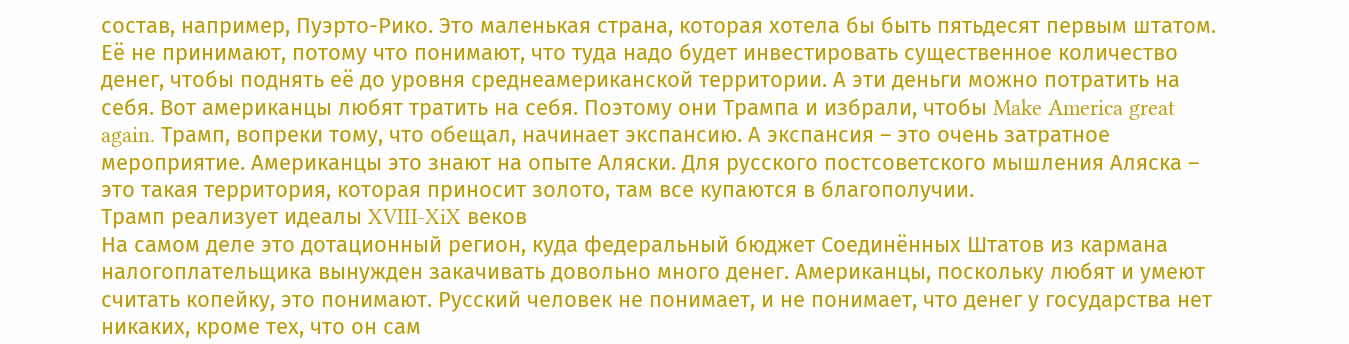состав, например, Пуэрто-Рико. Это маленькая страна, которая хотела бы быть пятьдесят первым штатом. Её не принимают, потому что понимают, что туда надо будет инвестировать существенное количество денег, чтобы поднять её до уровня среднеамериканской территории. А эти деньги можно потратить на себя. Вот американцы любят тратить на себя. Поэтому они Трампа и избрали, чтобы Make America great again. Трамп, вопреки тому, что обещал, начинает экспансию. А экспансия – это очень затратное мероприятие. Американцы это знают на опыте Аляски. Для русского постсоветского мышления Аляска – это такая территория, которая приносит золото, там все купаются в благополучии.
Трамп реализует идеалы XVIII-XiX веков
На самом деле это дотационный регион, куда федеральный бюджет Соединённых Штатов из кармана налогоплательщика вынужден закачивать довольно много денег. Американцы, поскольку любят и умеют считать копейку, это понимают. Русский человек не понимает, и не понимает, что денег у государства нет никаких, кроме тех, что он сам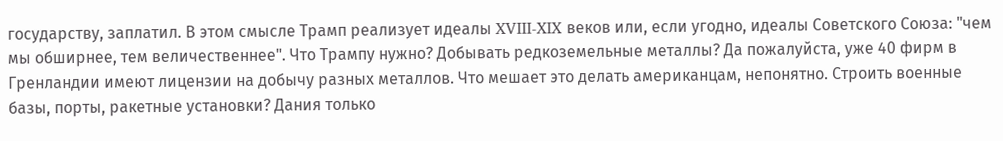государству, заплатил. В этом смысле Трамп реализует идеалы XVIII-XIX веков или, если угодно, идеалы Советского Союза: "чем мы обширнее, тем величественнее". Что Трампу нужно? Добывать редкоземельные металлы? Да пожалуйста, уже 40 фирм в Гренландии имеют лицензии на добычу разных металлов. Что мешает это делать американцам, непонятно. Строить военные базы, порты, ракетные установки? Дания только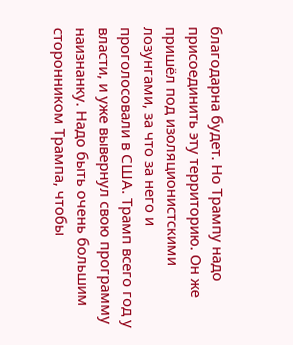благодарна будет. Но Трампу надо присоединить эту территорию. Он же пришёл под изоляционистскими лозунгами, за что за него и проголосовали в США. Трамп всего год у власти, и уже вывернул свою программу наизнанку. Надо быть очень большим сторонником Трампа, чтобы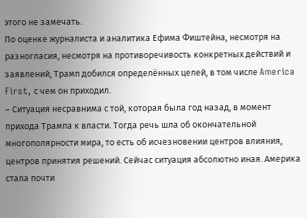этого не замечать.
По оценке журналиста и аналитика Ефима Фиштейна, несмотря на разногласия, несмотря на противоречивость конкретных действий и заявлений, Трамп добился определённых целей, в том числе America First, с чем он приходил.
– Ситуация несравнима с той, которая была год назад, в момент прихода Трампа к власти. Тогда речь шла об окончательной многополярности мира, то есть об исчезновении центров влияния, центров принятия решений. Сейчас ситуация абсолютно иная. Америка стала почти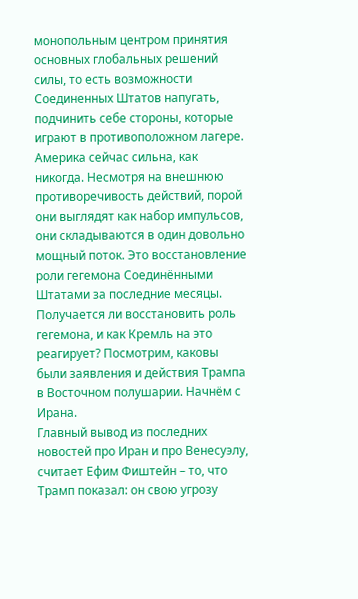монопольным центром принятия основных глобальных решений силы, то есть возможности Соединенных Штатов напугать, подчинить себе стороны, которые играют в противоположном лагере. Америка сейчас сильна, как никогда. Несмотря на внешнюю противоречивость действий, порой они выглядят как набор импульсов, они складываются в один довольно мощный поток. Это восстановление роли гегемона Соединёнными Штатами за последние месяцы.
Получается ли восстановить роль гегемона, и как Кремль на это реагирует? Посмотрим, каковы были заявления и действия Трампа в Восточном полушарии. Начнём с Ирана.
Главный вывод из последних новостей про Иран и про Венесуэлу, считает Ефим Фиштейн – то, что Трамп показал: он свою угрозу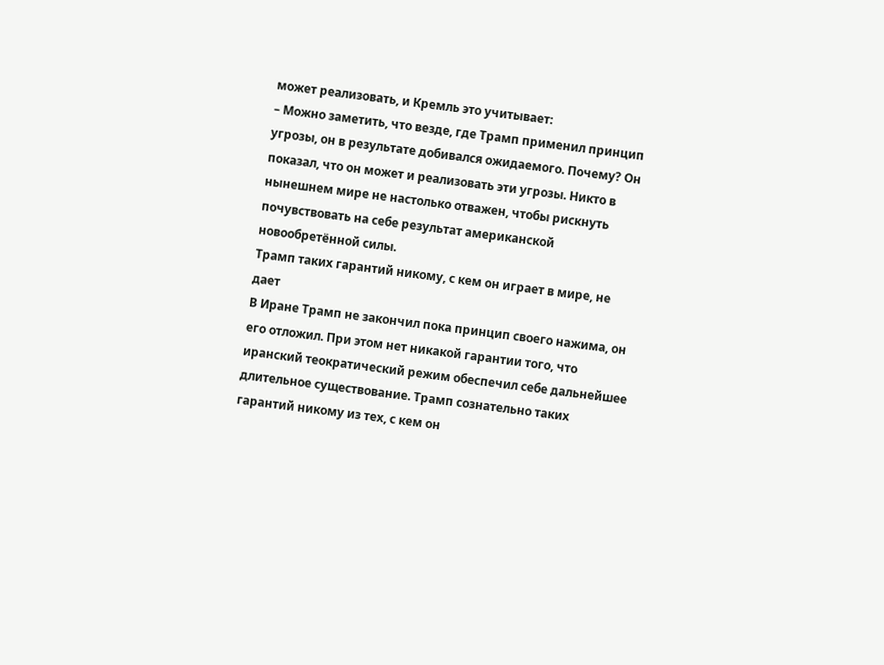может реализовать, и Кремль это учитывает:
– Можно заметить, что везде, где Трамп применил принцип угрозы, он в результате добивался ожидаемого. Почему? Он показал, что он может и реализовать эти угрозы. Никто в нынешнем мире не настолько отважен, чтобы рискнуть почувствовать на себе результат американской новообретённой силы.
Трамп таких гарантий никому, с кем он играет в мире, не дает
В Иране Трамп не закончил пока принцип своего нажима, он его отложил. При этом нет никакой гарантии того, что иранский теократический режим обеспечил себе дальнейшее длительное существование. Трамп сознательно таких гарантий никому из тех, с кем он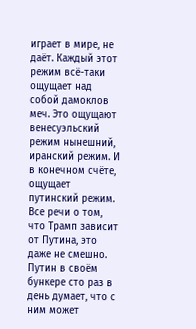играет в мире, не даёт. Каждый этот режим всё-таки ощущает над собой дамоклов меч. Это ощущают венесуэльский режим нынешний, иранский режим. И в конечном счёте, ощущает путинский режим. Все речи о том, что Трамп зависит от Путина, это даже не смешно. Путин в своём бункере сто раз в день думает, что с ним может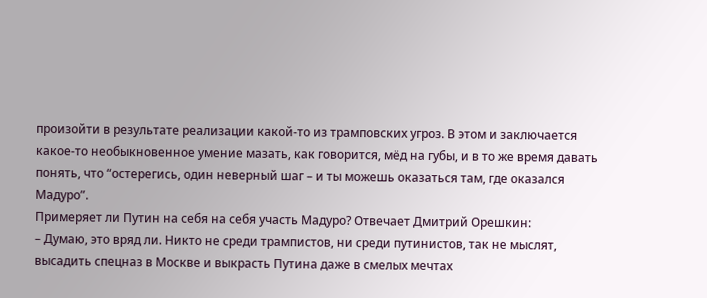произойти в результате реализации какой-то из трамповских угроз. В этом и заключается какое-то необыкновенное умение мазать, как говорится, мёд на губы, и в то же время давать понять, что “остерегись, один неверный шаг – и ты можешь оказаться там, где оказался Мадуро”.
Примеряет ли Путин на себя на себя участь Мадуро? Отвечает Дмитрий Орешкин:
– Думаю, это вряд ли. Никто не среди трампистов, ни среди путинистов, так не мыслят, высадить спецназ в Москве и выкрасть Путина даже в смелых мечтах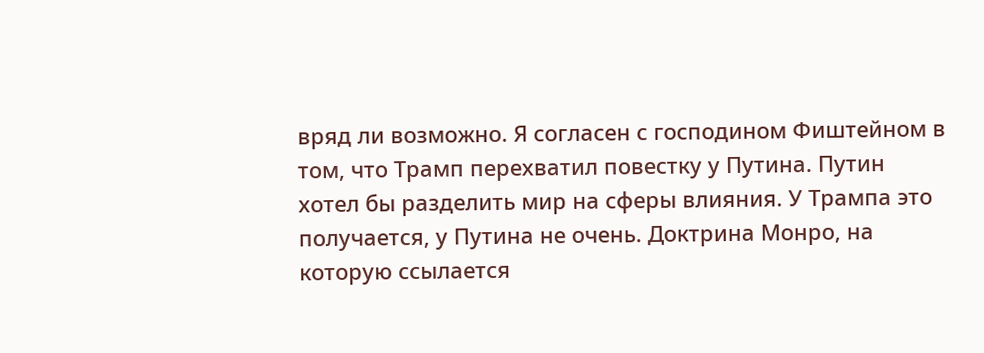вряд ли возможно. Я согласен с господином Фиштейном в том, что Трамп перехватил повестку у Путина. Путин хотел бы разделить мир на сферы влияния. У Трампа это получается, у Путина не очень. Доктрина Монро, на которую ссылается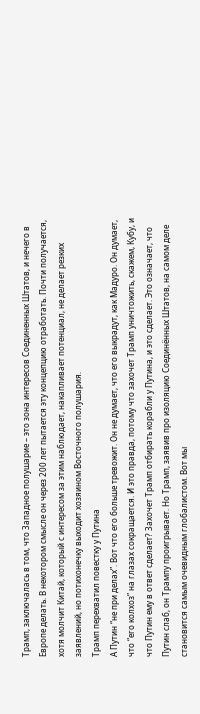Трамп, заключалась в том, что Западное полушарие – это зона интересов Соединенных Штатов, и нечего в Европе делать. В некотором смысле он через 200 лет пытается эту концепцию отработать. Почти получается, хотя молчит Китай, который с интересом за этим наблюдает, накапливает потенциал, не делает резких заявлений, но потихонечку выходит хозяином Восточного полушария.
Трамп перехватил повестку у Путина
А Путин “не при делах”. Вот что его больше тревожит. Он не думает, что его выкрадут, как Мадуро. Он думает, что “его колхоз” на глазах сокращается. И это правда, потому что захочет Трамп уничтожить, скажем, Кубу, и что Путин ему в ответ сделает? Захочет Трамп отбирать корабли у Путина, и это сделает. Это означает, что Путин слаб, он Трампу проигрывает. Но Трамп, заявив про изоляцию Соединённых Штатов, на самом деле становится самым очевидным глобалистом. Вот мы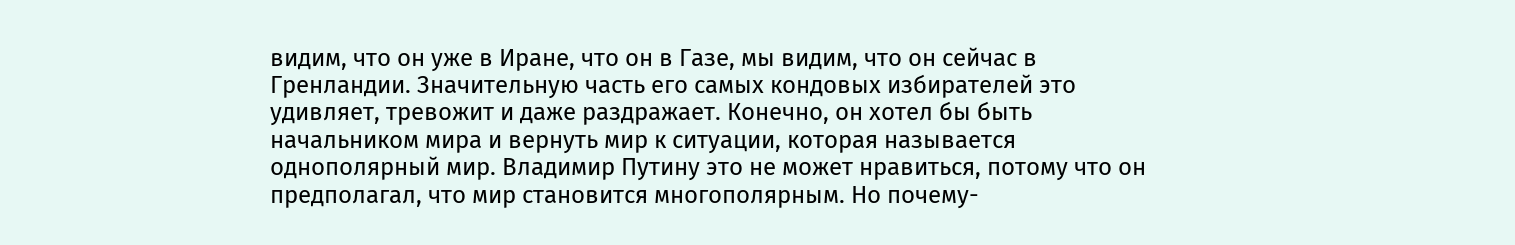видим, что он уже в Иране, что он в Газе, мы видим, что он сейчас в Гренландии. Значительную часть его самых кондовых избирателей это удивляет, тревожит и даже раздражает. Конечно, он хотел бы быть начальником мира и вернуть мир к ситуации, которая называется однополярный мир. Владимир Путину это не может нравиться, потому что он предполагал, что мир становится многополярным. Но почему-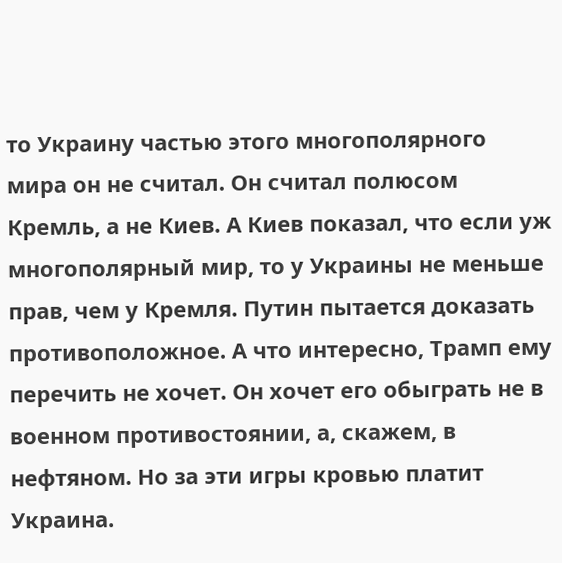то Украину частью этого многополярного мира он не считал. Он считал полюсом Кремль, а не Киев. А Киев показал, что если уж многополярный мир, то у Украины не меньше прав, чем у Кремля. Путин пытается доказать противоположное. А что интересно, Трамп ему перечить не хочет. Он хочет его обыграть не в военном противостоянии, а, скажем, в нефтяном. Но за эти игры кровью платит Украина.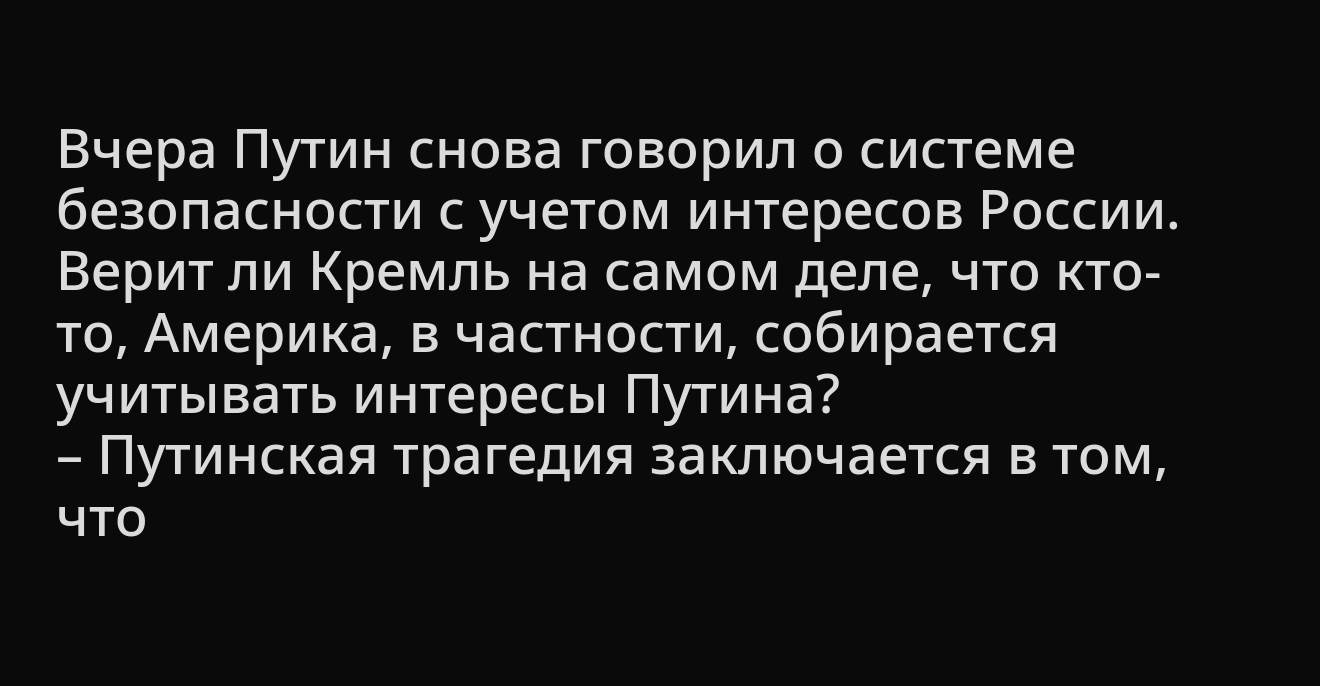Вчера Путин снова говорил о системе безопасности с учетом интересов России. Верит ли Кремль на самом деле, что кто-то, Америка, в частности, собирается учитывать интересы Путина?
– Путинская трагедия заключается в том, что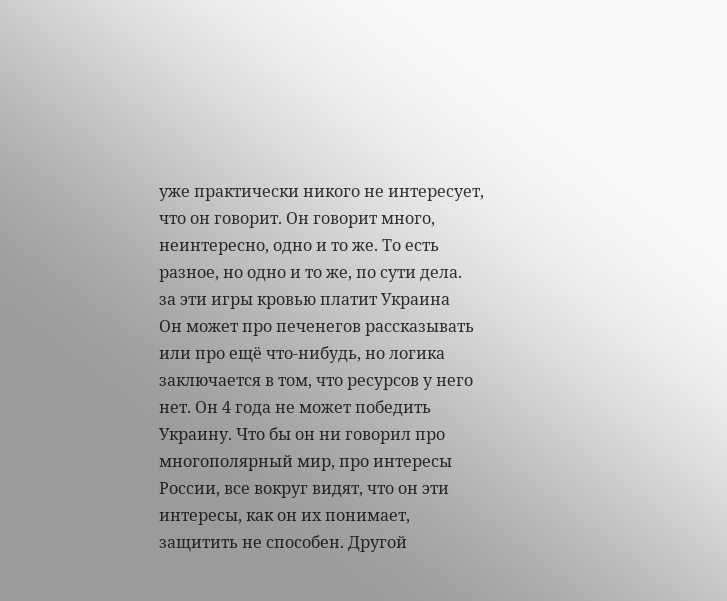уже практически никого не интересует, что он говорит. Он говорит много, неинтересно, одно и то же. То есть разное, но одно и то же, по сути дела.
за эти игры кровью платит Украина
Он может про печенегов рассказывать или про ещё что-нибудь, но логика заключается в том, что ресурсов у него нет. Он 4 года не может победить Украину. Что бы он ни говорил про многополярный мир, про интересы России, все вокруг видят, что он эти интересы, как он их понимает, защитить не способен. Другой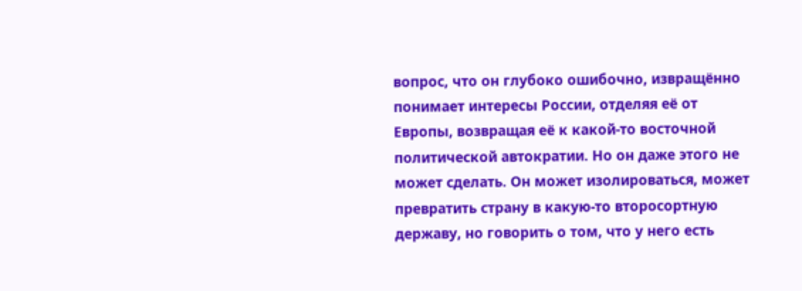вопрос, что он глубоко ошибочно, извращённо понимает интересы России, отделяя её от Европы, возвращая её к какой-то восточной политической автократии. Но он даже этого не может сделать. Он может изолироваться, может превратить страну в какую-то второсортную державу, но говорить о том, что у него есть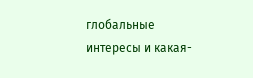глобальные интересы и какая-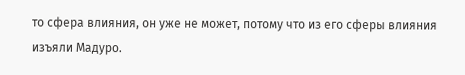то сфера влияния, он уже не может, потому что из его сферы влияния изъяли Мадуро.